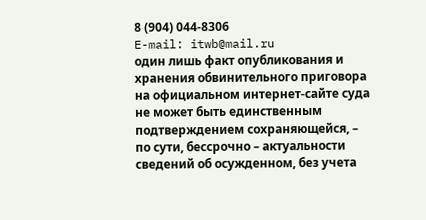8 (904) 044-8306
E-mail: itwb@mail.ru
один лишь факт опубликования и хранения обвинительного приговора на официальном интернет-сайте суда не может быть единственным подтверждением сохраняющейся, – по сути, бессрочно – актуальности сведений об осужденном, без учета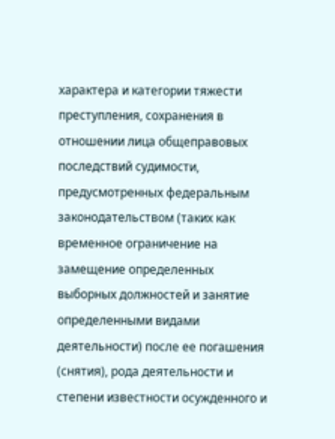характера и категории тяжести преступления, сохранения в отношении лица общеправовых последствий судимости, предусмотренных федеральным законодательством (таких как временное ограничение на замещение определенных выборных должностей и занятие определенными видами деятельности) после ее погашения (снятия), рода деятельности и степени известности осужденного и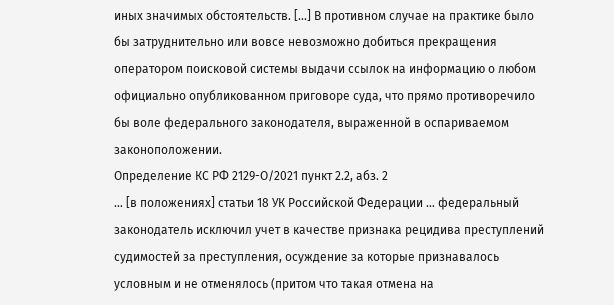иных значимых обстоятельств. [...] В противном случае на практике было бы затруднительно или вовсе невозможно добиться прекращения оператором поисковой системы выдачи ссылок на информацию о любом официально опубликованном приговоре суда, что прямо противоречило бы воле федерального законодателя, выраженной в оспариваемом законоположении.
Определение КС РФ 2129-О/2021 пункт 2.2, абз. 2
… [в положениях] статьи 18 УК Российской Федерации … федеральный законодатель исключил учет в качестве признака рецидива преступлений судимостей за преступления, осуждение за которые признавалось условным и не отменялось (притом что такая отмена на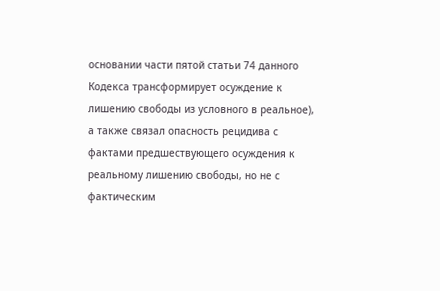основании части пятой статьи 74 данного Кодекса трансформирует осуждение к лишению свободы из условного в реальное), а также связал опасность рецидива с фактами предшествующего осуждения к реальному лишению свободы, но не с фактическим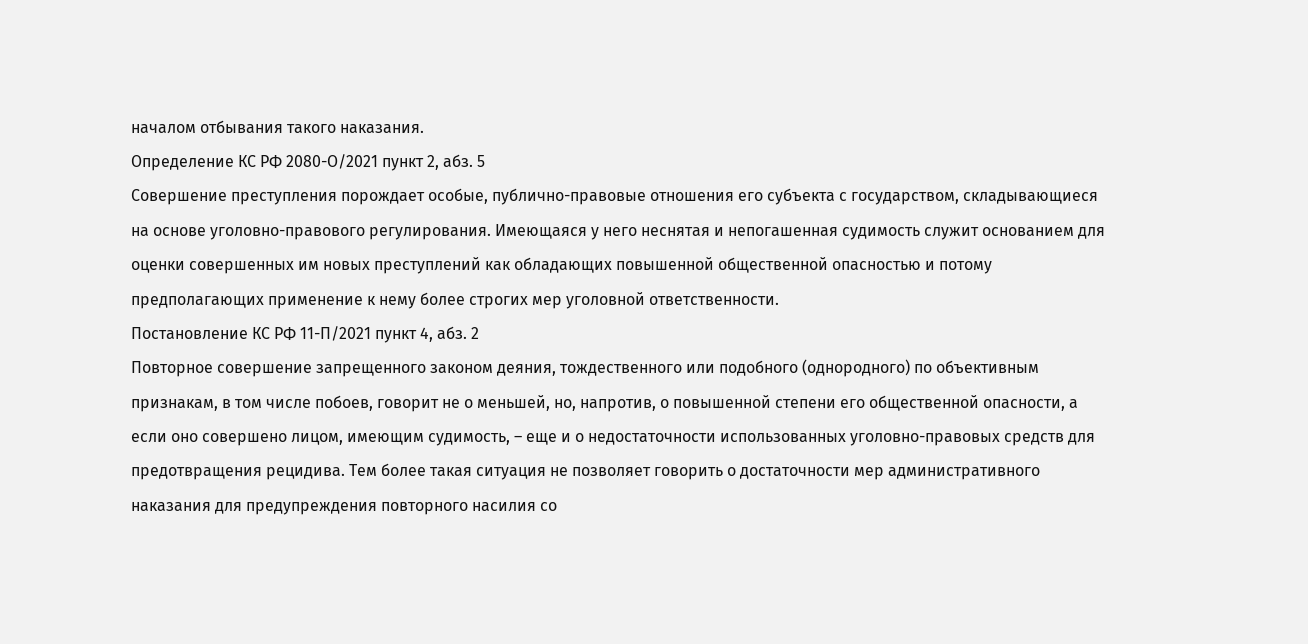началом отбывания такого наказания.
Определение КС РФ 2080-О/2021 пункт 2, абз. 5
Совершение преступления порождает особые, публично-правовые отношения его субъекта с государством, складывающиеся на основе уголовно-правового регулирования. Имеющаяся у него неснятая и непогашенная судимость служит основанием для оценки совершенных им новых преступлений как обладающих повышенной общественной опасностью и потому предполагающих применение к нему более строгих мер уголовной ответственности.
Постановление КС РФ 11-П/2021 пункт 4, абз. 2
Повторное совершение запрещенного законом деяния, тождественного или подобного (однородного) по объективным признакам, в том числе побоев, говорит не о меньшей, но, напротив, о повышенной степени его общественной опасности, а если оно совершено лицом, имеющим судимость, – еще и о недостаточности использованных уголовно-правовых средств для предотвращения рецидива. Тем более такая ситуация не позволяет говорить о достаточности мер административного наказания для предупреждения повторного насилия со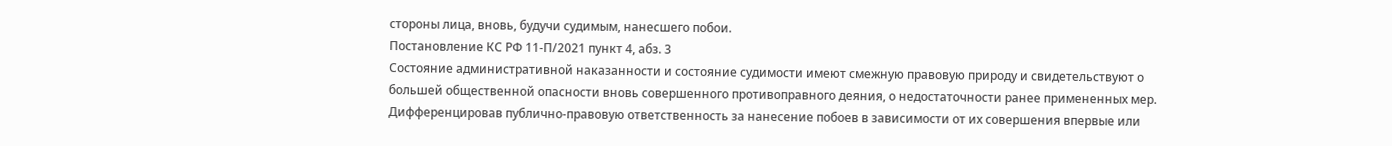стороны лица, вновь, будучи судимым, нанесшего побои.
Постановление КС РФ 11-П/2021 пункт 4, абз. 3
Состояние административной наказанности и состояние судимости имеют смежную правовую природу и свидетельствуют о большей общественной опасности вновь совершенного противоправного деяния, о недостаточности ранее примененных мер. Дифференцировав публично-правовую ответственность за нанесение побоев в зависимости от их совершения впервые или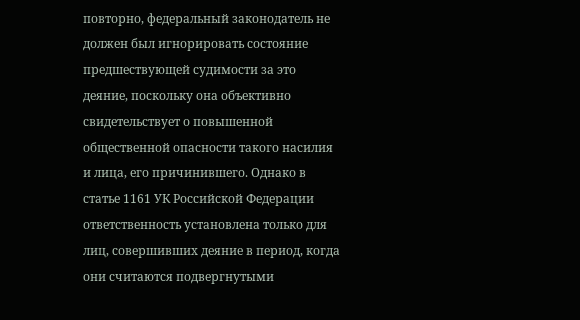повторно, федеральный законодатель не должен был игнорировать состояние предшествующей судимости за это деяние, поскольку она объективно свидетельствует о повышенной общественной опасности такого насилия и лица, его причинившего. Однако в статье 1161 УК Российской Федерации ответственность установлена только для лиц, совершивших деяние в период, когда они считаются подвергнутыми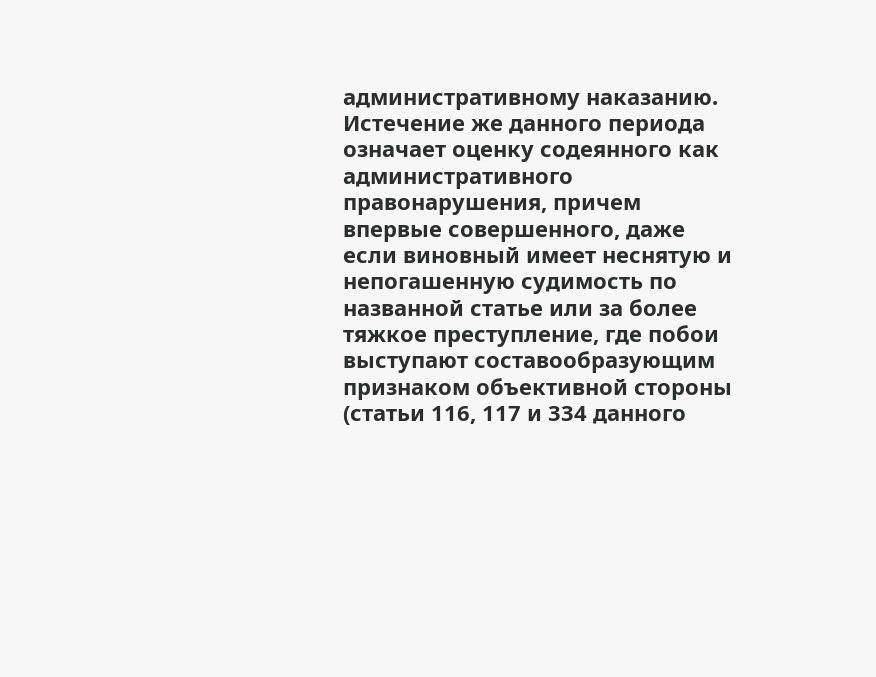административному наказанию. Истечение же данного периода означает оценку содеянного как административного правонарушения, причем впервые совершенного, даже если виновный имеет неснятую и непогашенную судимость по названной статье или за более тяжкое преступление, где побои выступают составообразующим признаком объективной стороны (статьи 116, 117 и 334 данного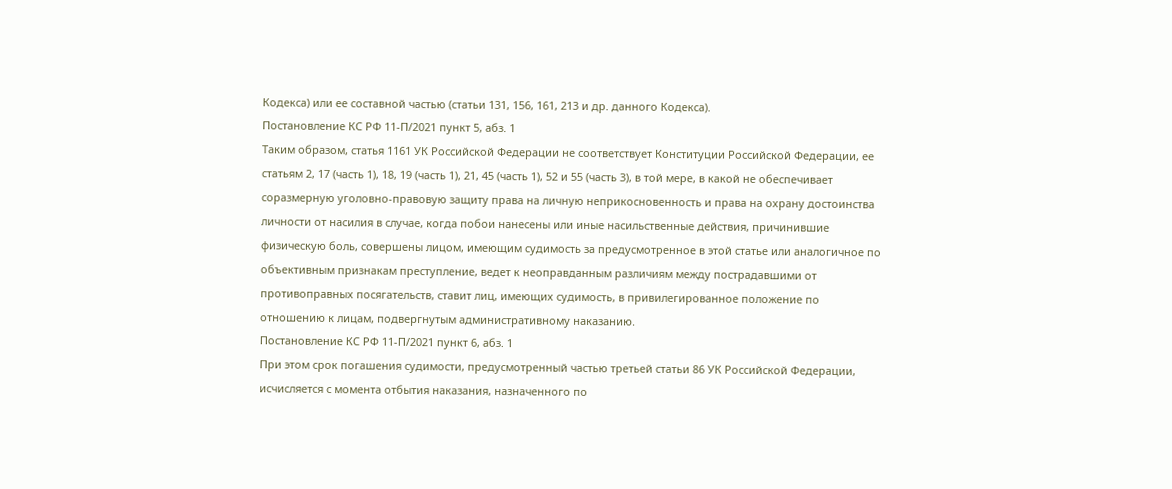Кодекса) или ее составной частью (статьи 131, 156, 161, 213 и др. данного Кодекса).
Постановление КС РФ 11-П/2021 пункт 5, абз. 1
Таким образом, статья 1161 УК Российской Федерации не соответствует Конституции Российской Федерации, ее статьям 2, 17 (часть 1), 18, 19 (часть 1), 21, 45 (часть 1), 52 и 55 (часть 3), в той мере, в какой не обеспечивает соразмерную уголовно-правовую защиту права на личную неприкосновенность и права на охрану достоинства личности от насилия в случае, когда побои нанесены или иные насильственные действия, причинившие физическую боль, совершены лицом, имеющим судимость за предусмотренное в этой статье или аналогичное по объективным признакам преступление, ведет к неоправданным различиям между пострадавшими от противоправных посягательств, ставит лиц, имеющих судимость, в привилегированное положение по отношению к лицам, подвергнутым административному наказанию.
Постановление КС РФ 11-П/2021 пункт 6, абз. 1
При этом срок погашения судимости, предусмотренный частью третьей статьи 86 УК Российской Федерации, исчисляется с момента отбытия наказания, назначенного по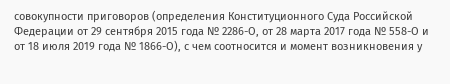совокупности приговоров (определения Конституционного Суда Российской Федерации от 29 сентября 2015 года № 2286-О, от 28 марта 2017 года № 558-О и от 18 июля 2019 года № 1866-О), с чем соотносится и момент возникновения у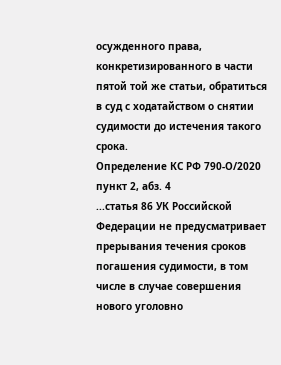осужденного права, конкретизированного в части пятой той же статьи, обратиться в суд с ходатайством о снятии судимости до истечения такого срока.
Определение КС РФ 790-О/2020 пункт 2, абз. 4
...статья 86 УК Российской Федерации не предусматривает прерывания течения сроков погашения судимости, в том числе в случае совершения нового уголовно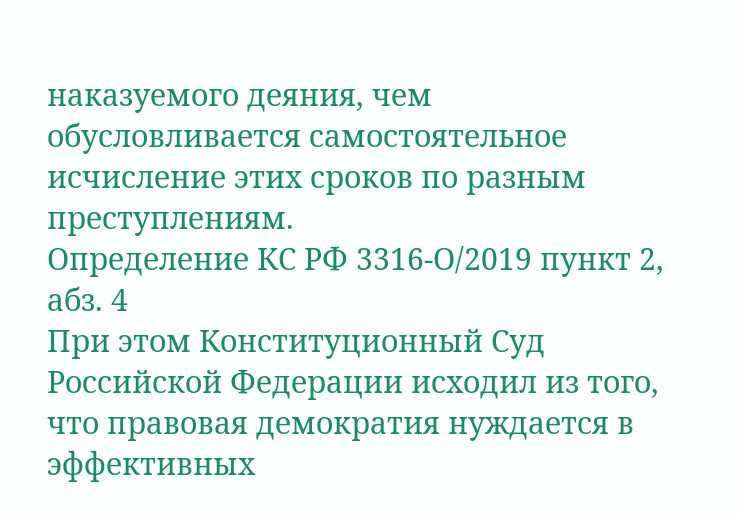наказуемого деяния, чем обусловливается самостоятельное исчисление этих сроков по разным преступлениям.
Определение КС РФ 3316-О/2019 пункт 2, абз. 4
При этом Конституционный Суд Российской Федерации исходил из того, что правовая демократия нуждается в эффективных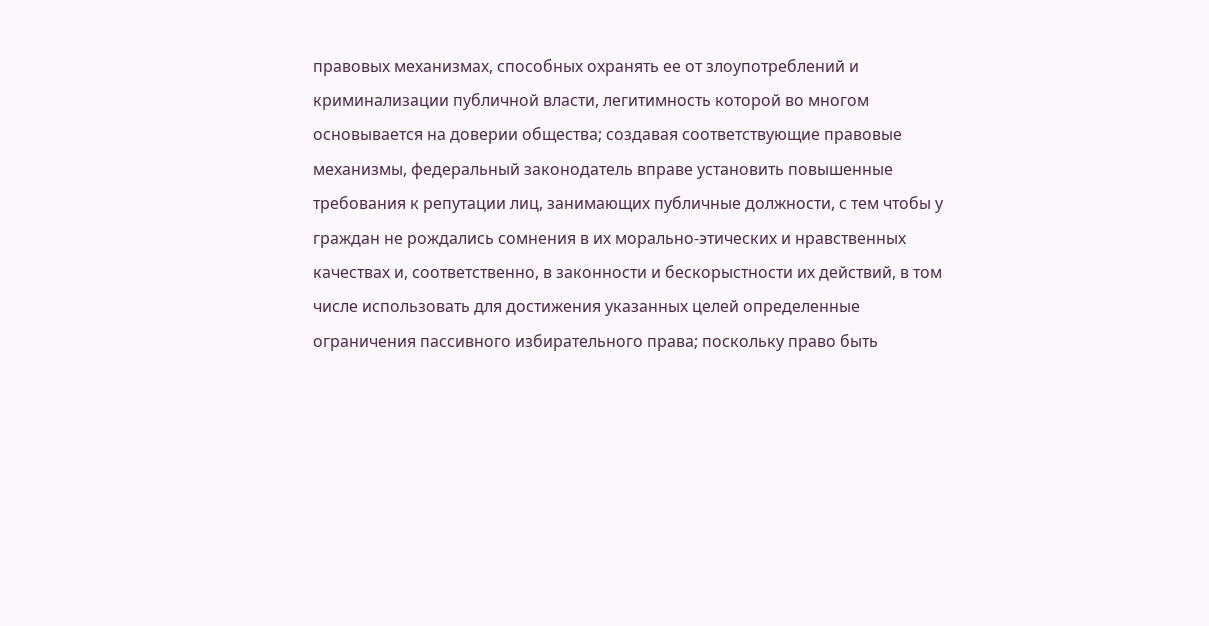правовых механизмах, способных охранять ее от злоупотреблений и криминализации публичной власти, легитимность которой во многом основывается на доверии общества; создавая соответствующие правовые механизмы, федеральный законодатель вправе установить повышенные требования к репутации лиц, занимающих публичные должности, с тем чтобы у граждан не рождались сомнения в их морально-этических и нравственных качествах и, соответственно, в законности и бескорыстности их действий, в том числе использовать для достижения указанных целей определенные ограничения пассивного избирательного права; поскольку право быть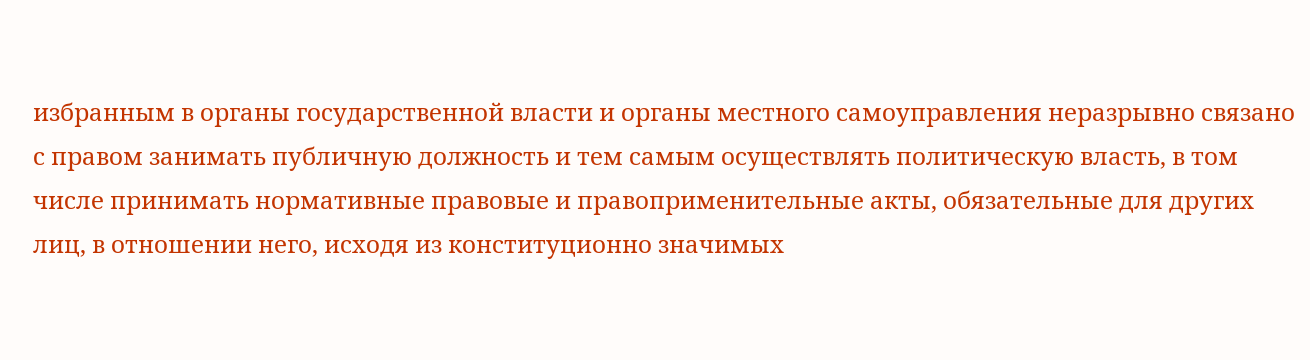избранным в органы государственной власти и органы местного самоуправления неразрывно связано с правом занимать публичную должность и тем самым осуществлять политическую власть, в том числе принимать нормативные правовые и правоприменительные акты, обязательные для других лиц, в отношении него, исходя из конституционно значимых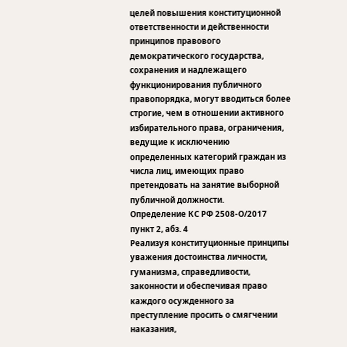целей повышения конституционной ответственности и действенности принципов правового демократического государства, сохранения и надлежащего функционирования публичного правопорядка, могут вводиться более строгие, чем в отношении активного избирательного права, ограничения, ведущие к исключению определенных категорий граждан из числа лиц, имеющих право претендовать на занятие выборной публичной должности.
Определение КС РФ 2508-О/2017 пункт 2, абз. 4
Реализуя конституционные принципы уважения достоинства личности, гуманизма, справедливости, законности и обеспечивая право каждого осужденного за преступление просить о смягчении наказания,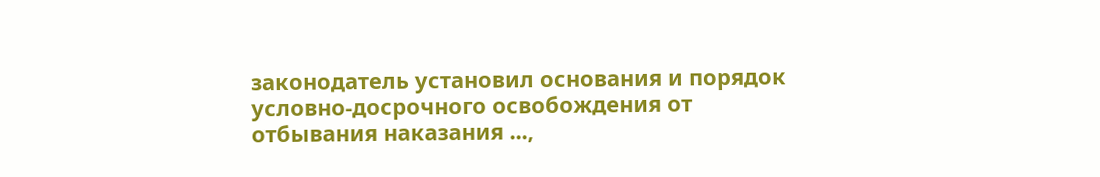законодатель установил основания и порядок условно-досрочного освобождения от отбывания наказания ...,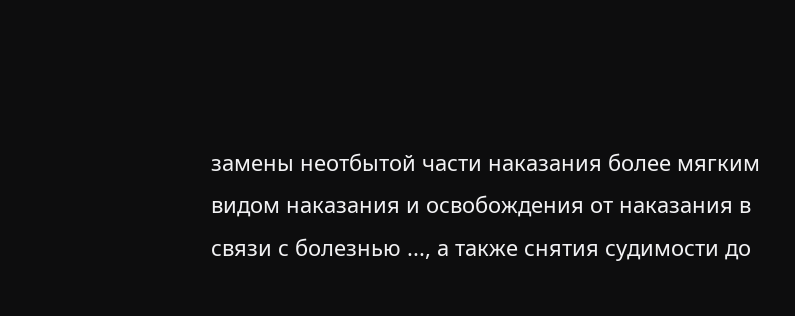замены неотбытой части наказания более мягким видом наказания и освобождения от наказания в связи с болезнью ..., а также снятия судимости до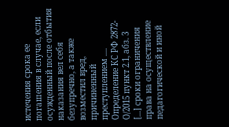истечения срока ее погашения в случае, если осужденный после отбытия наказания вел себя безупречно, а также возместил вред, причиненный преступлением ....
Определение КС РФ 2872-О/2015 пункт 2.1, абз. 3
[...] сроки ограничения права на осуществление педагогической и иной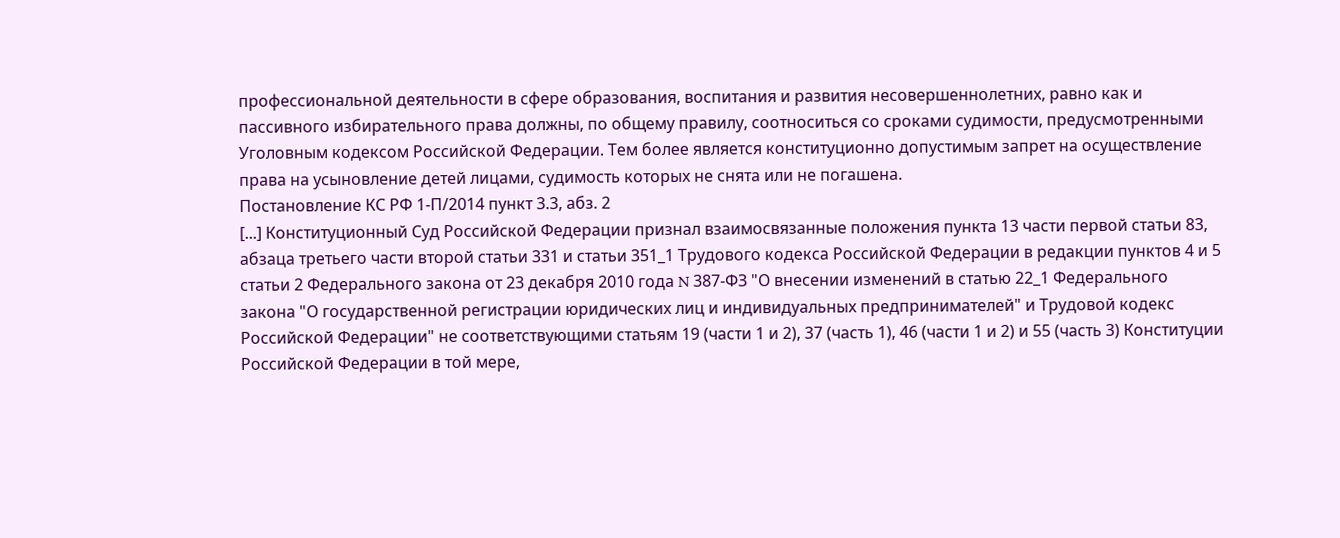профессиональной деятельности в сфере образования, воспитания и развития несовершеннолетних, равно как и пассивного избирательного права должны, по общему правилу, соотноситься со сроками судимости, предусмотренными Уголовным кодексом Российской Федерации. Тем более является конституционно допустимым запрет на осуществление права на усыновление детей лицами, судимость которых не снята или не погашена.
Постановление КС РФ 1-П/2014 пункт 3.3, абз. 2
[...] Конституционный Суд Российской Федерации признал взаимосвязанные положения пункта 13 части первой статьи 83, абзаца третьего части второй статьи 331 и статьи 351_1 Трудового кодекса Российской Федерации в редакции пунктов 4 и 5 статьи 2 Федерального закона от 23 декабря 2010 года N 387-ФЗ "О внесении изменений в статью 22_1 Федерального закона "О государственной регистрации юридических лиц и индивидуальных предпринимателей" и Трудовой кодекс Российской Федерации" не соответствующими статьям 19 (части 1 и 2), 37 (часть 1), 46 (части 1 и 2) и 55 (часть 3) Конституции Российской Федерации в той мере,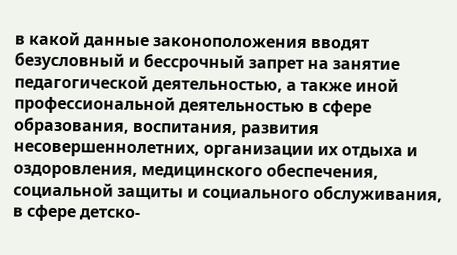в какой данные законоположения вводят безусловный и бессрочный запрет на занятие педагогической деятельностью, а также иной профессиональной деятельностью в сфере образования, воспитания, развития несовершеннолетних, организации их отдыха и оздоровления, медицинского обеспечения, социальной защиты и социального обслуживания, в сфере детско-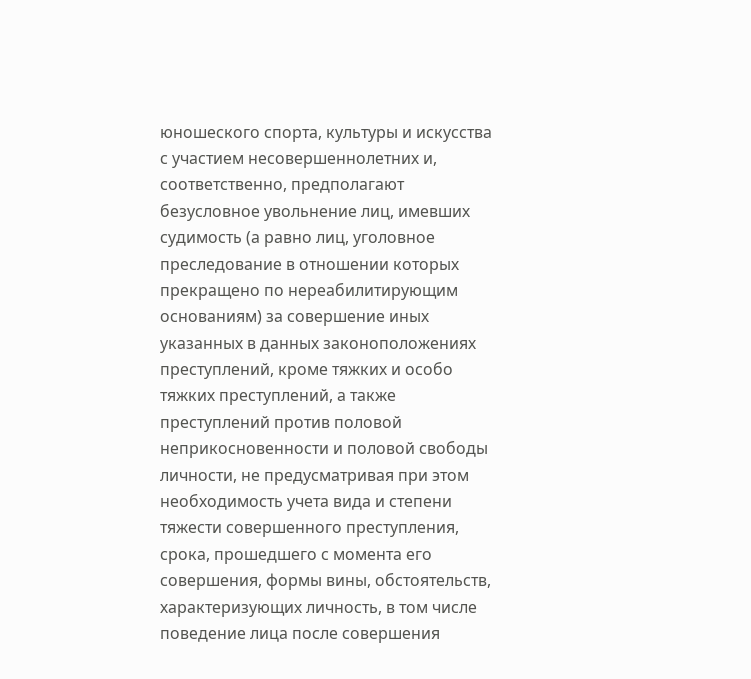юношеского спорта, культуры и искусства с участием несовершеннолетних и, соответственно, предполагают безусловное увольнение лиц, имевших судимость (а равно лиц, уголовное преследование в отношении которых прекращено по нереабилитирующим основаниям) за совершение иных указанных в данных законоположениях преступлений, кроме тяжких и особо тяжких преступлений, а также преступлений против половой неприкосновенности и половой свободы личности, не предусматривая при этом необходимость учета вида и степени тяжести совершенного преступления, срока, прошедшего с момента его совершения, формы вины, обстоятельств, характеризующих личность, в том числе поведение лица после совершения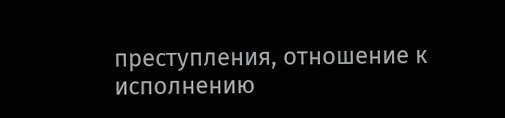преступления, отношение к исполнению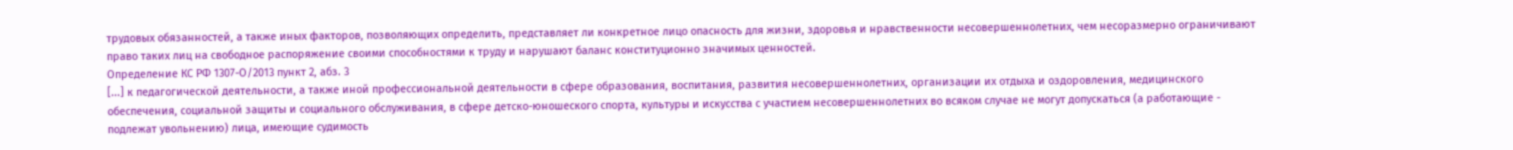трудовых обязанностей, а также иных факторов, позволяющих определить, представляет ли конкретное лицо опасность для жизни, здоровья и нравственности несовершеннолетних, чем несоразмерно ограничивают право таких лиц на свободное распоряжение своими способностями к труду и нарушают баланс конституционно значимых ценностей.
Определение КС РФ 1307-О/2013 пункт 2, абз. 3
[...] к педагогической деятельности, а также иной профессиональной деятельности в сфере образования, воспитания, развития несовершеннолетних, организации их отдыха и оздоровления, медицинского обеспечения, социальной защиты и социального обслуживания, в сфере детско-юношеского спорта, культуры и искусства с участием несовершеннолетних во всяком случае не могут допускаться (а работающие - подлежат увольнению) лица, имеющие судимость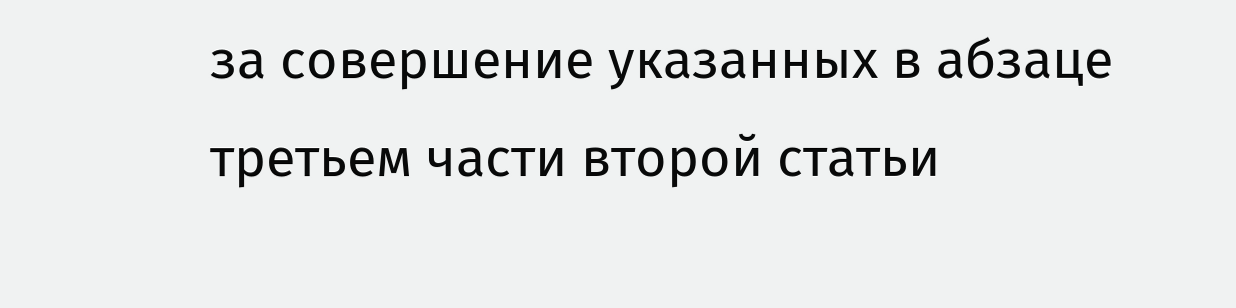за совершение указанных в абзаце третьем части второй статьи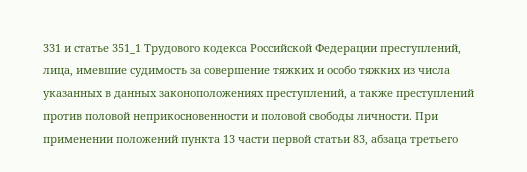331 и статье 351_1 Трудового кодекса Российской Федерации преступлений, лица, имевшие судимость за совершение тяжких и особо тяжких из числа указанных в данных законоположениях преступлений, а также преступлений против половой неприкосновенности и половой свободы личности. При применении положений пункта 13 части первой статьи 83, абзаца третьего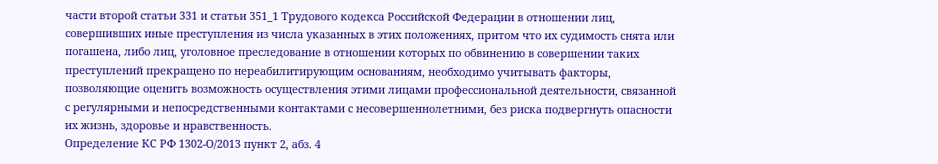части второй статьи 331 и статьи 351_1 Трудового кодекса Российской Федерации в отношении лиц, совершивших иные преступления из числа указанных в этих положениях, притом что их судимость снята или погашена, либо лиц, уголовное преследование в отношении которых по обвинению в совершении таких преступлений прекращено по нереабилитирующим основаниям, необходимо учитывать факторы, позволяющие оценить возможность осуществления этими лицами профессиональной деятельности, связанной с регулярными и непосредственными контактами с несовершеннолетними, без риска подвергнуть опасности их жизнь, здоровье и нравственность.
Определение КС РФ 1302-О/2013 пункт 2, абз. 4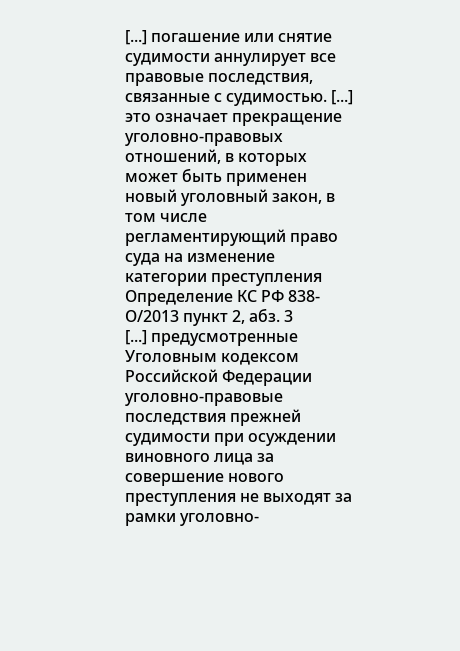[...] погашение или снятие судимости аннулирует все правовые последствия, связанные с судимостью. [...] это означает прекращение уголовно-правовых отношений, в которых может быть применен новый уголовный закон, в том числе регламентирующий право суда на изменение категории преступления
Определение КС РФ 838-О/2013 пункт 2, абз. 3
[...] предусмотренные Уголовным кодексом Российской Федерации уголовно-правовые последствия прежней судимости при осуждении виновного лица за совершение нового преступления не выходят за рамки уголовно-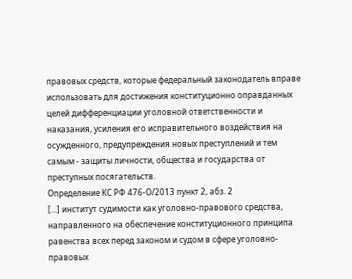правовых средств, которые федеральный законодатель вправе использовать для достижения конституционно оправданных целей дифференциации уголовной ответственности и наказания, усиления его исправительного воздействия на осужденного, предупреждения новых преступлений и тем самым - защиты личности, общества и государства от преступных посягательств.
Определение КС РФ 476-О/2013 пункт 2, абз. 2
[...] институт судимости как уголовно-правового средства, направленного на обеспечение конституционного принципа равенства всех перед законом и судом в сфере уголовно-правовых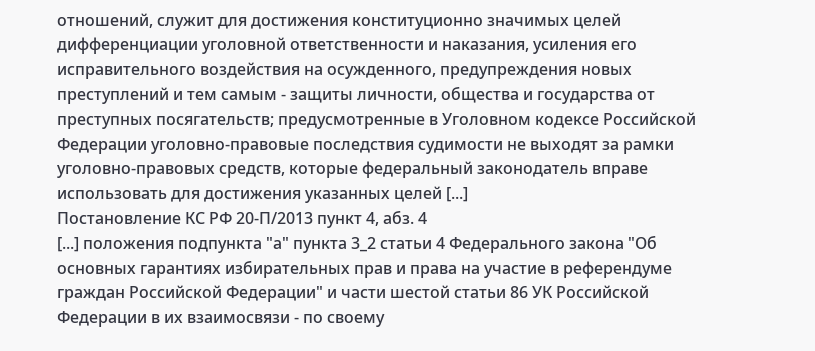отношений, служит для достижения конституционно значимых целей дифференциации уголовной ответственности и наказания, усиления его исправительного воздействия на осужденного, предупреждения новых преступлений и тем самым - защиты личности, общества и государства от преступных посягательств; предусмотренные в Уголовном кодексе Российской Федерации уголовно-правовые последствия судимости не выходят за рамки уголовно-правовых средств, которые федеральный законодатель вправе использовать для достижения указанных целей [...]
Постановление КС РФ 20-П/2013 пункт 4, абз. 4
[...] положения подпункта "а" пункта 3_2 статьи 4 Федерального закона "Об основных гарантиях избирательных прав и права на участие в референдуме граждан Российской Федерации" и части шестой статьи 86 УК Российской Федерации в их взаимосвязи - по своему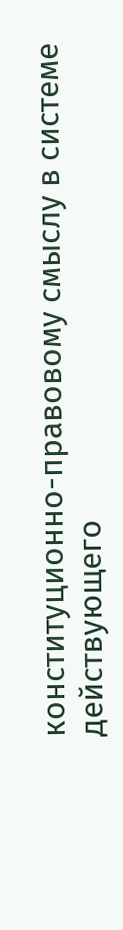конституционно-правовому смыслу в системе действующего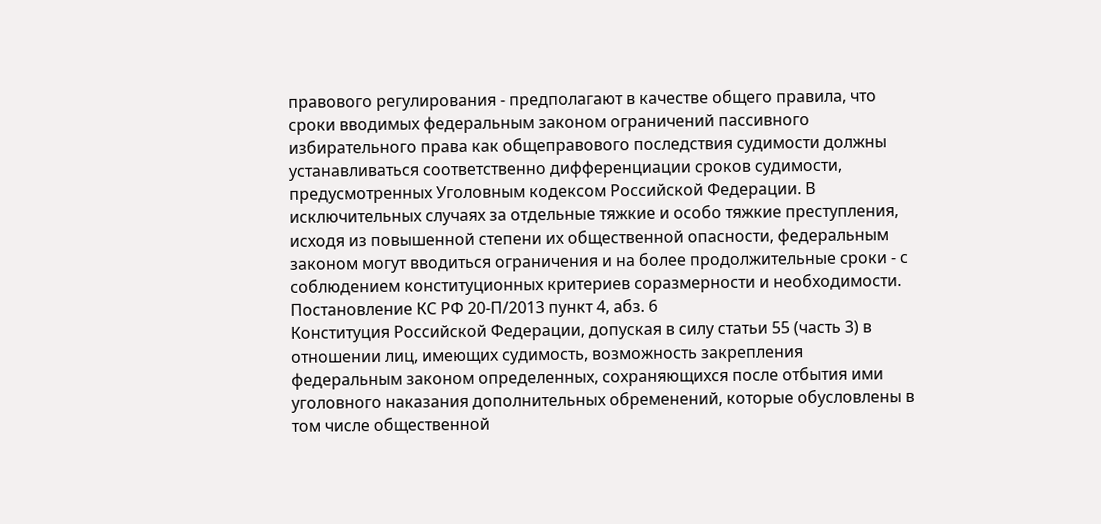правового регулирования - предполагают в качестве общего правила, что сроки вводимых федеральным законом ограничений пассивного избирательного права как общеправового последствия судимости должны устанавливаться соответственно дифференциации сроков судимости, предусмотренных Уголовным кодексом Российской Федерации. В исключительных случаях за отдельные тяжкие и особо тяжкие преступления, исходя из повышенной степени их общественной опасности, федеральным законом могут вводиться ограничения и на более продолжительные сроки - с соблюдением конституционных критериев соразмерности и необходимости.
Постановление КС РФ 20-П/2013 пункт 4, абз. 6
Конституция Российской Федерации, допуская в силу статьи 55 (часть 3) в отношении лиц, имеющих судимость, возможность закрепления федеральным законом определенных, сохраняющихся после отбытия ими уголовного наказания дополнительных обременений, которые обусловлены в том числе общественной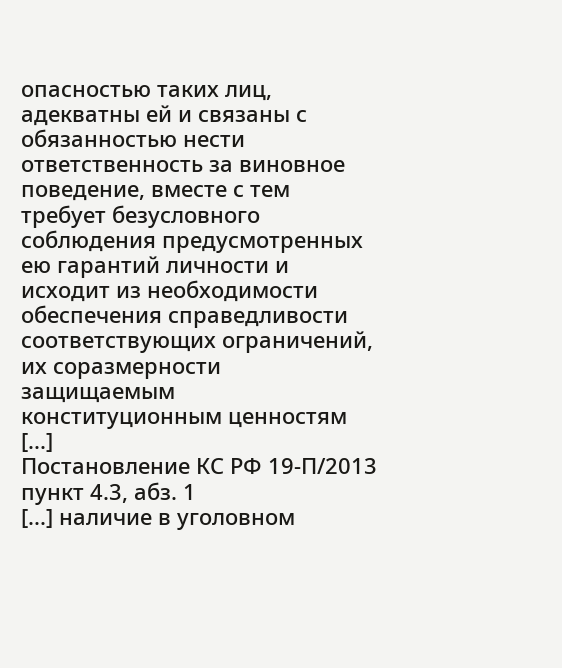опасностью таких лиц, адекватны ей и связаны с обязанностью нести ответственность за виновное поведение, вместе с тем требует безусловного соблюдения предусмотренных ею гарантий личности и исходит из необходимости обеспечения справедливости соответствующих ограничений, их соразмерности защищаемым конституционным ценностям [...]
Постановление КС РФ 19-П/2013 пункт 4.3, абз. 1
[...] наличие в уголовном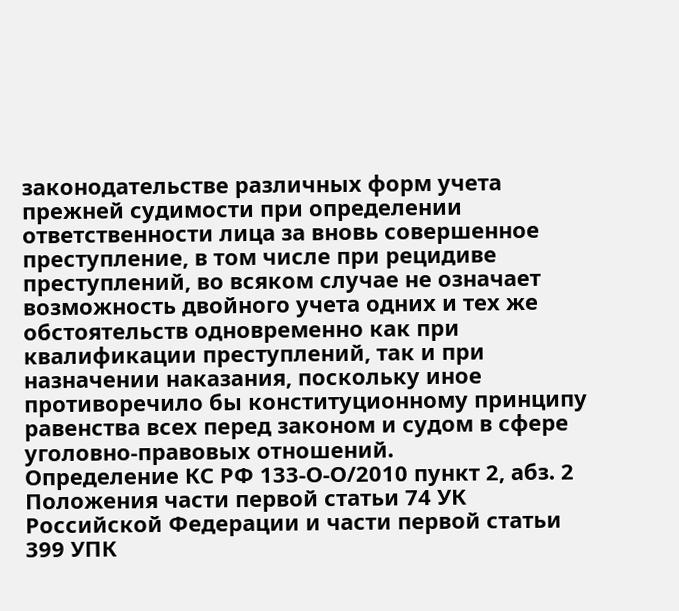законодательстве различных форм учета прежней судимости при определении ответственности лица за вновь совершенное преступление, в том числе при рецидиве преступлений, во всяком случае не означает возможность двойного учета одних и тех же обстоятельств одновременно как при квалификации преступлений, так и при назначении наказания, поскольку иное противоречило бы конституционному принципу равенства всех перед законом и судом в сфере уголовно-правовых отношений.
Определение КС РФ 133-О-О/2010 пункт 2, абз. 2
Положения части первой статьи 74 УК Российской Федерации и части первой статьи 399 УПК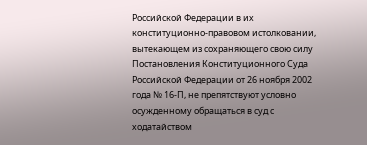Российской Федерации в их конституционно-правовом истолковании, вытекающем из сохраняющего свою силу Постановления Конституционного Суда Российской Федерации от 26 ноября 2002 года № 16-П, не препятствуют условно осужденному обращаться в суд с ходатайством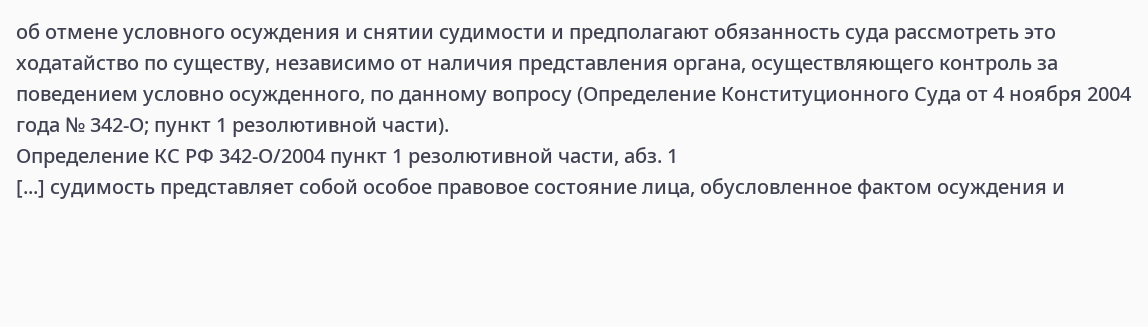об отмене условного осуждения и снятии судимости и предполагают обязанность суда рассмотреть это ходатайство по существу, независимо от наличия представления органа, осуществляющего контроль за поведением условно осужденного, по данному вопросу (Определение Конституционного Суда от 4 ноября 2004 года № 342-О; пункт 1 резолютивной части).
Определение КС РФ 342-О/2004 пункт 1 резолютивной части, абз. 1
[...] судимость представляет собой особое правовое состояние лица, обусловленное фактом осуждения и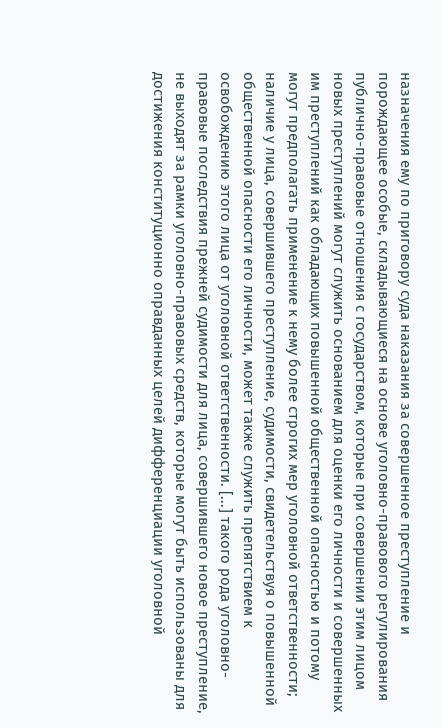назначения ему по приговору суда наказания за совершенное преступление и порождающее особые, складывающиеся на основе уголовно-правового регулирования публично-правовые отношения с государством, которые при совершении этим лицом новых преступлений могут служить основанием для оценки его личности и совершенных им преступлений как обладающих повышенной общественной опасностью и потому могут предполагать применение к нему более строгих мер уголовной ответственности; наличие у лица, совершившего преступление, судимости, свидетельствуя о повышенной общественной опасности его личности, может также служить препятствием к освобождению этого лица от уголовной ответственности. [...] такого рода уголовно-правовые последствия прежней судимости для лица, совершившего новое преступление, не выходят за рамки уголовно-правовых средств, которые могут быть использованы для достижения конституционно оправданных целей дифференциации уголовной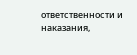ответственности и наказания,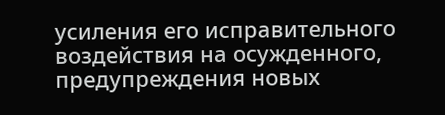усиления его исправительного воздействия на осужденного, предупреждения новых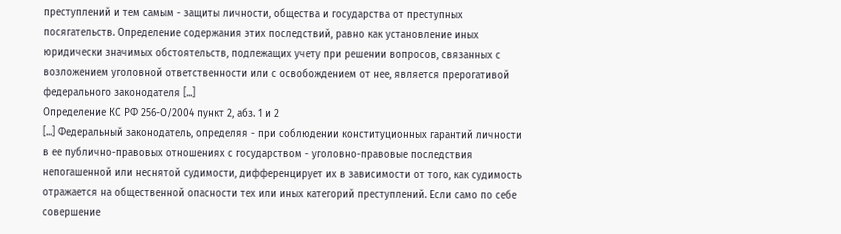преступлений и тем самым - защиты личности, общества и государства от преступных посягательств. Определение содержания этих последствий, равно как установление иных юридически значимых обстоятельств, подлежащих учету при решении вопросов, связанных с возложением уголовной ответственности или с освобождением от нее, является прерогативой федерального законодателя [...]
Определение КС РФ 256-О/2004 пункт 2, абз. 1 и 2
[...] Федеральный законодатель, определяя - при соблюдении конституционных гарантий личности в ее публично-правовых отношениях с государством - уголовно-правовые последствия непогашенной или неснятой судимости, дифференцирует их в зависимости от того, как судимость отражается на общественной опасности тех или иных категорий преступлений. Если само по себе совершение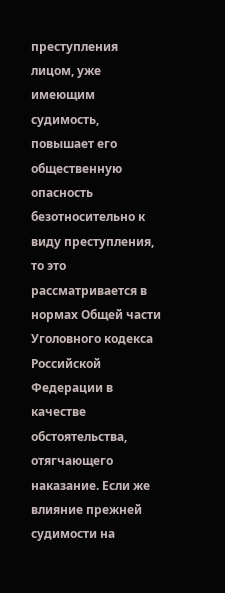преступления лицом, уже имеющим судимость, повышает его общественную опасность безотносительно к виду преступления, то это рассматривается в нормах Общей части Уголовного кодекса Российской Федерации в качестве обстоятельства, отягчающего наказание. Если же влияние прежней судимости на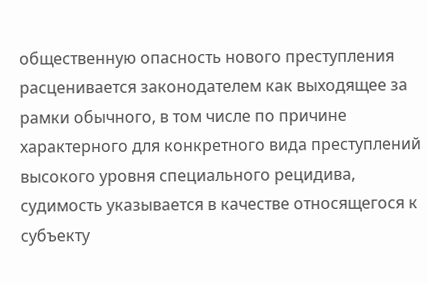общественную опасность нового преступления расценивается законодателем как выходящее за рамки обычного, в том числе по причине характерного для конкретного вида преступлений высокого уровня специального рецидива, судимость указывается в качестве относящегося к субъекту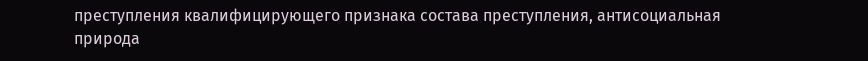преступления квалифицирующего признака состава преступления, антисоциальная природа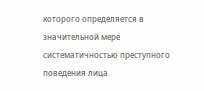которого определяется в значительной мере систематичностью преступного поведения лица.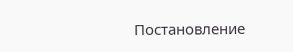Постановление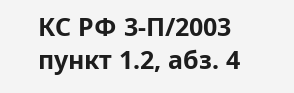КС РФ 3-П/2003 пункт 1.2, абз. 4